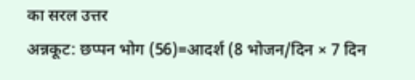का सरल उत्तर
अन्नकूट: छप्पन भोग (56)=आदर्श (8 भोजन/दिन × 7 दिन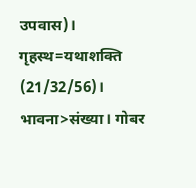उपवास)। गृहस्थ=यथाशक्ति (21/32/56)। भावना>संख्या। गोबर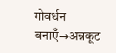गोवर्धन बनाएँ→अन्नकूट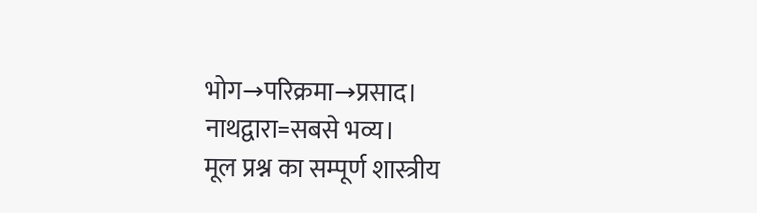भोग→परिक्रमा→प्रसाद। नाथद्वारा=सबसे भव्य।
मूल प्रश्न का सम्पूर्ण शास्त्रीय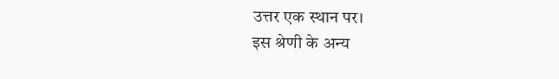उत्तर एक स्थान पर।
इस श्रेणी के अन्य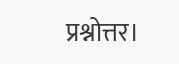प्रश्नोत्तर।